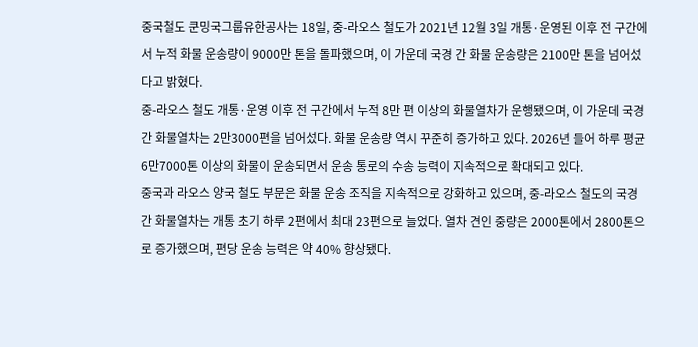중국철도 쿤밍국그룹유한공사는 18일, 중-라오스 철도가 2021년 12월 3일 개통·운영된 이후 전 구간에서 누적 화물 운송량이 9000만 톤을 돌파했으며, 이 가운데 국경 간 화물 운송량은 2100만 톤을 넘어섰다고 밝혔다.
중-라오스 철도 개통·운영 이후 전 구간에서 누적 8만 편 이상의 화물열차가 운행됐으며, 이 가운데 국경 간 화물열차는 2만3000편을 넘어섰다. 화물 운송량 역시 꾸준히 증가하고 있다. 2026년 들어 하루 평균 6만7000톤 이상의 화물이 운송되면서 운송 통로의 수송 능력이 지속적으로 확대되고 있다.
중국과 라오스 양국 철도 부문은 화물 운송 조직을 지속적으로 강화하고 있으며, 중-라오스 철도의 국경 간 화물열차는 개통 초기 하루 2편에서 최대 23편으로 늘었다. 열차 견인 중량은 2000톤에서 2800톤으로 증가했으며, 편당 운송 능력은 약 40% 향상됐다.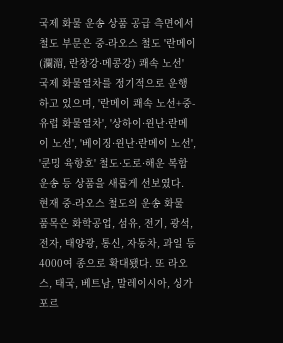국제 화물 운송 상품 공급 측면에서 철도 부문은 중-라오스 철도 '란메이(瀾湄, 란창강·메콩강) 쾌속 노선' 국제 화물열차를 정기적으로 운행하고 있으며, '란메이 쾌속 노선+중-유럽 화물열차', '상하이·윈난·란메이 노선', '베이징·윈난·란메이 노선', '쿤밍 육항호' 철도·도로·해운 복합운송 등 상품을 새롭게 선보였다.
현재 중-라오스 철도의 운송 화물 품목은 화학공업, 섬유, 전기, 광석, 전자, 태양광, 통신, 자동차, 과일 등 4000여 종으로 확대됐다. 또 라오스, 태국, 베트남, 말레이시아, 싱가포르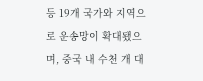등 19개 국가와 지역으로 운송망이 확대됐으며, 중국 내 수천 개 대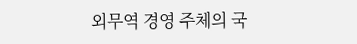외무역 경영 주체의 국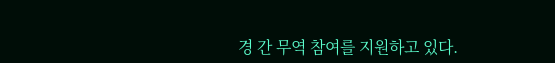경 간 무역 참여를 지원하고 있다.